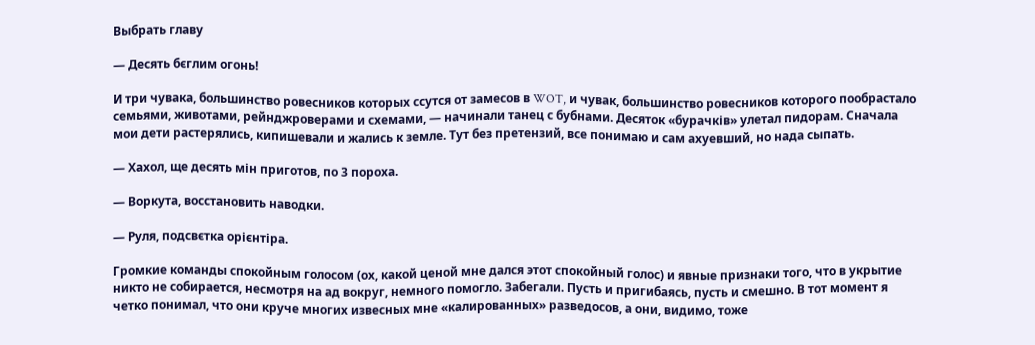Выбрать главу

— Десять бєглим огонь!

И три чувака, большинство ровесников которых ссутся от замесов в WOT, и чувак, большинство ровесников которого пообрастало семьями, животами, рейнджроверами и схемами, — начинали танец с бубнами. Десяток «бурачків» улетал пидорам. Сначала мои дети растерялись, кипишевали и жались к земле. Тут без претензий, все понимаю и сам ахуевший, но нада сыпать.

— Хахол, ще десять мін приготов, по 3 пороха.

— Воркута, восстановить наводки.

— Руля, подсвєтка орієнтіра.

Громкие команды спокойным голосом (ох, какой ценой мне дался этот спокойный голос) и явные признаки того, что в укрытие никто не собирается, несмотря на ад вокруг, немного помогло. Забегали. Пусть и пригибаясь, пусть и смешно. В тот момент я четко понимал, что они круче многих извесных мне «калированных» разведосов, а они, видимо, тоже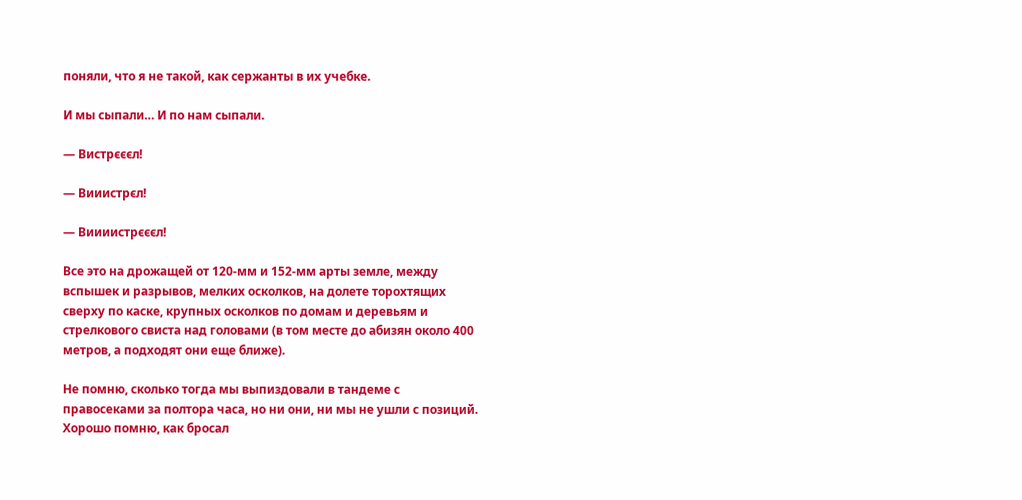поняли, что я не такой, как сержанты в их учебке.

И мы сыпали… И по нам сыпали.

— Вистрєєєл!

— Вииистрєл!

— Виииистрєєєл!

Все это на дрожащей от 120-мм и 152-мм арты земле, между вспышек и разрывов, мелких осколков, на долете торохтящих сверху по каске, крупных осколков по домам и деревьям и стрелкового свиста над головами (в том месте до абизян около 400 метров, а подходят они еще ближе).

Не помню, сколько тогда мы выпиздовали в тандеме с правосеками за полтора часа, но ни они, ни мы не ушли с позиций. Хорошо помню, как бросал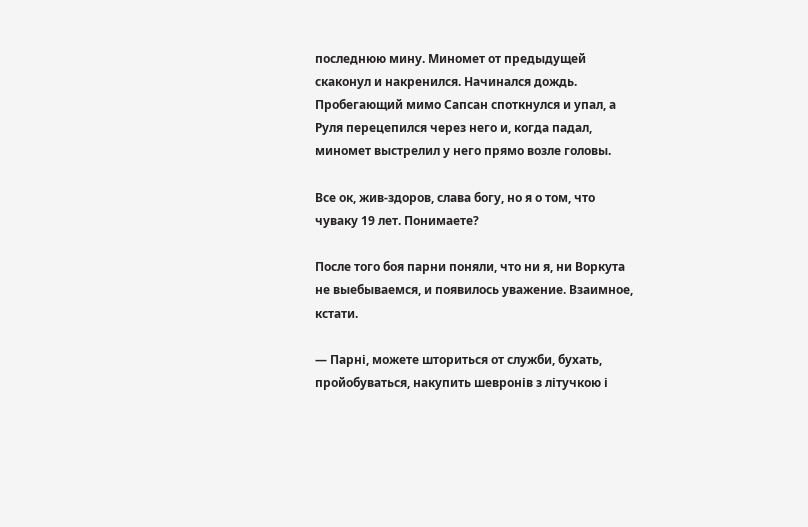последнюю мину. Миномет от предыдущей скаконул и накренился. Начинался дождь. Пробегающий мимо Сапсан споткнулся и упал, а Руля перецепился через него и, когда падал, миномет выстрелил у него прямо возле головы.

Все ок, жив-здоров, слава богу, но я о том, что чуваку 19 лет. Понимаете?

После того боя парни поняли, что ни я, ни Воркута не выебываемся, и появилось уважение. Взаимное, кстати.

— Парні, можете шториться от служби, бухать, пройобуваться, накупить шевронів з літучкою і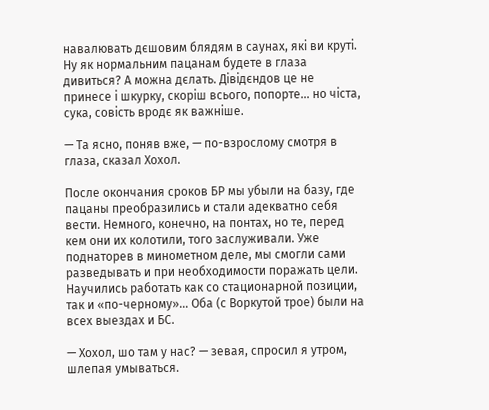навалювать дєшовим блядям в саунах, які ви круті. Ну як нормальним пацанам будете в глаза дивиться? А можна дєлать. Дівідєндов це не принесе і шкурку, скоріш всього, попорте… но чіста, сука, совість вродє як важніше.

— Та ясно, поняв вже, — по-взрослому смотря в глаза, сказал Хохол.

После окончания сроков БР мы убыли на базу, где пацаны преобразились и стали адекватно себя вести. Немного, конечно, на понтах, но те, перед кем они их колотили, того заслуживали. Уже поднаторев в минометном деле, мы смогли сами разведывать и при необходимости поражать цели. Научились работать как со стационарной позиции, так и «по-черному»… Оба (с Воркутой трое) были на всех выездах и БС.

— Хохол, шо там у нас? — зевая, спросил я утром, шлепая умываться.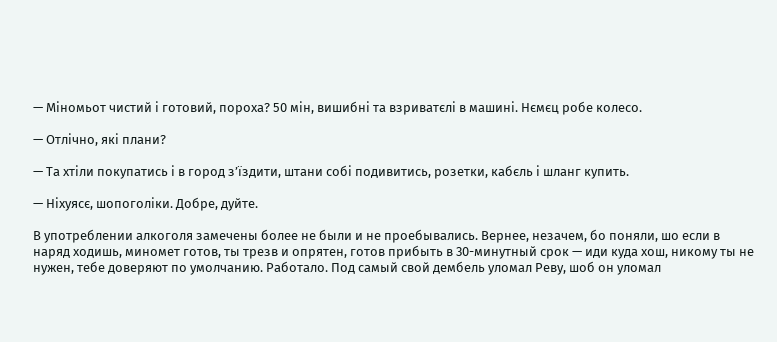— Міномьот чистий і готовий, пороха? 50 мін, вишибні та взриватєлі в машині. Нємєц робе колесо.

— Отлічно, які плани?

— Та хтіли покупатись і в город з’їздити, штани собі подивитись, розетки, кабєль і шланг купить.

— Ніхуясє, шопоголіки. Добре, дуйте.

В употреблении алкоголя замечены более не были и не проебывались. Вернее, незачем, бо поняли, шо если в наряд ходишь, миномет готов, ты трезв и опрятен, готов прибыть в 30-минутный срок — иди куда хош, никому ты не нужен, тебе доверяют по умолчанию. Работало. Под самый свой дембель уломал Реву, шоб он уломал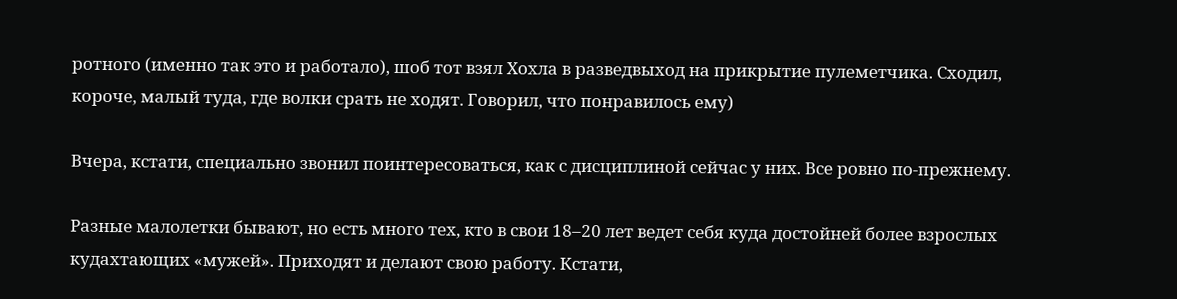ротного (именно так это и работало), шоб тот взял Хохла в разведвыход на прикрытие пулеметчика. Сходил, короче, малый туда, где волки срать не ходят. Говорил, что понравилось ему)

Вчера, кстати, специально звонил поинтересоваться, как с дисциплиной сейчас у них. Все ровно по-прежнему.

Разные малолетки бывают, но есть много тех, кто в свои 18–20 лет ведет себя куда достойней более взрослых кудахтающих «мужей». Приходят и делают свою работу. Кстати,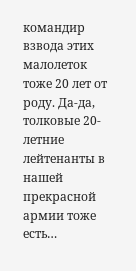командир взвода этих малолеток тоже 20 лет от роду. Да-да, толковые 20-летние лейтенанты в нашей прекрасной армии тоже есть…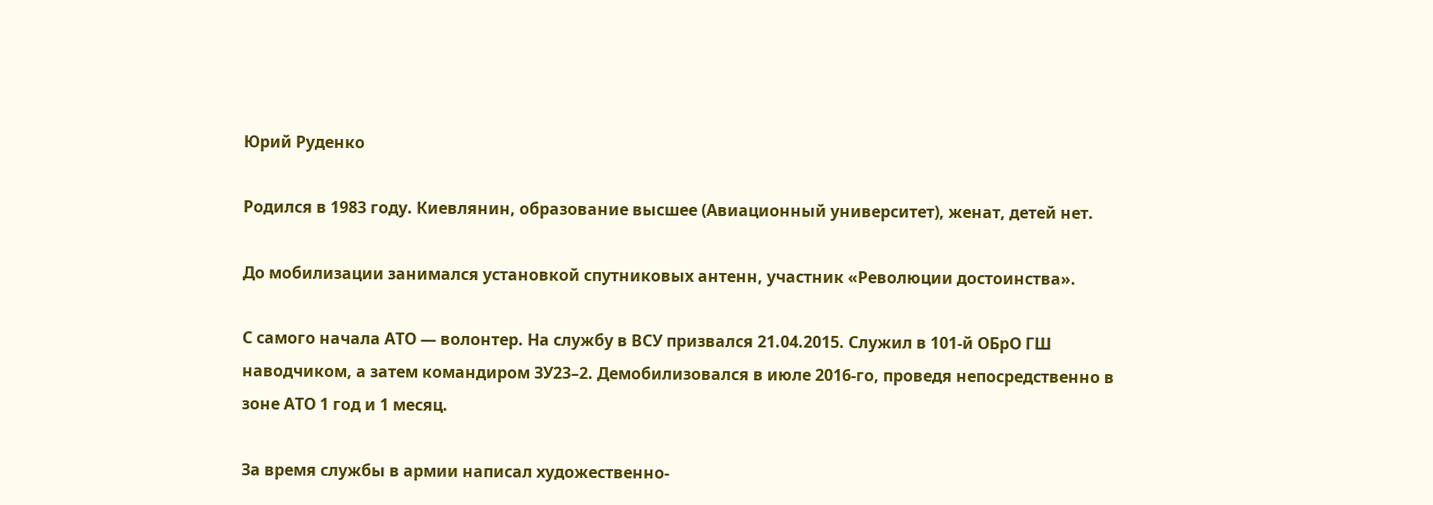Юрий Руденко

Родился в 1983 году. Киевлянин, образование высшее (Авиационный университет), женат, детей нет.

До мобилизации занимался установкой спутниковых антенн, участник «Революции достоинства».

С самого начала АТО — волонтер. На службу в ВСУ призвался 21.04.2015. Служил в 101-й ОБрО ГШ наводчиком, а затем командиром ЗУ23–2. Демобилизовался в июле 2016-го, проведя непосредственно в зоне АТО 1 год и 1 месяц.

За время службы в армии написал художественно-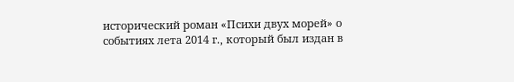исторический роман «Психи двух морей» о событиях лета 2014 г., который был издан в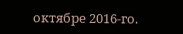октябре 2016-го.